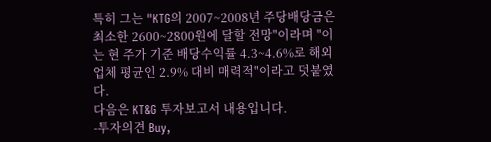특히 그는 "KTG의 2007~2008년 주당배당금은 최소한 2600~2800원에 달할 전망"이라며 "이는 현 주가 기준 배당수익률 4.3~4.6%로 해외 업체 평균인 2.9% 대비 매력적"이라고 덧붙였다.
다음은 KT&G 투자보고서 내용입니다.
-투자의견 Buy,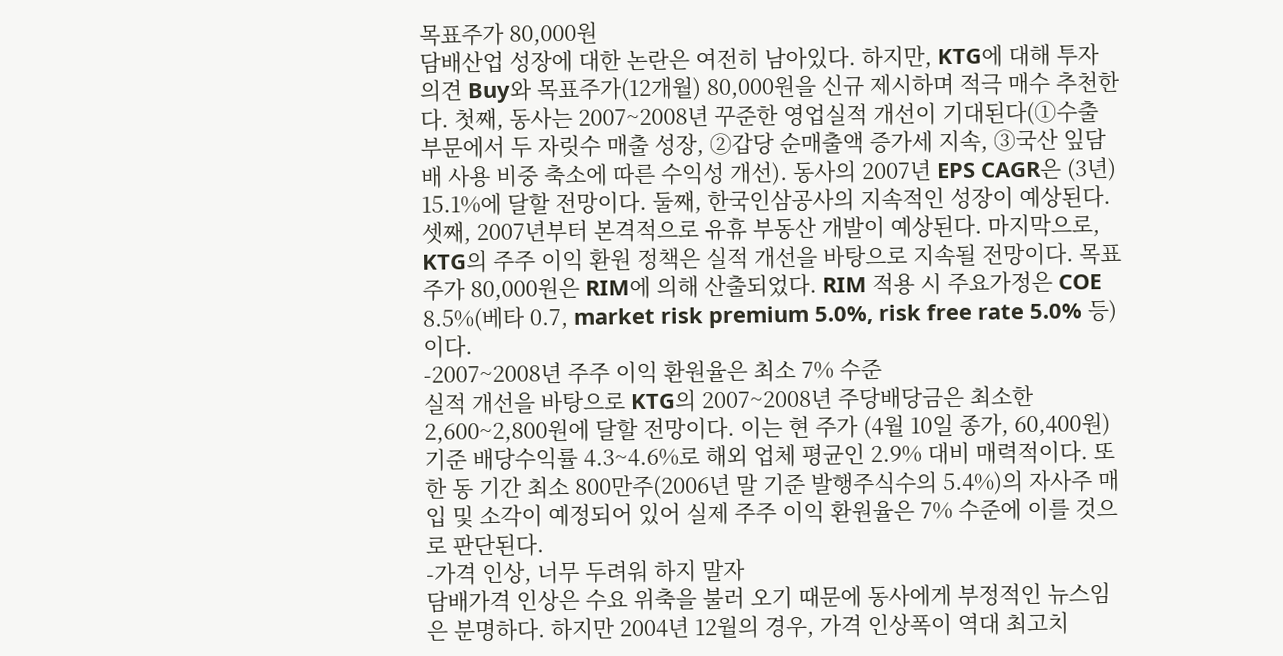목표주가 80,000원
담배산업 성장에 대한 논란은 여전히 남아있다. 하지만, KTG에 대해 투자의견 Buy와 목표주가(12개월) 80,000원을 신규 제시하며 적극 매수 추천한다. 첫째, 동사는 2007~2008년 꾸준한 영업실적 개선이 기대된다(①수출 부문에서 두 자릿수 매출 성장, ②갑당 순매출액 증가세 지속, ③국산 잎담배 사용 비중 축소에 따른 수익성 개선). 동사의 2007년 EPS CAGR은 (3년) 15.1%에 달할 전망이다. 둘째, 한국인삼공사의 지속적인 성장이 예상된다. 셋째, 2007년부터 본격적으로 유휴 부동산 개발이 예상된다. 마지막으로, KTG의 주주 이익 환원 정책은 실적 개선을 바탕으로 지속될 전망이다. 목표주가 80,000원은 RIM에 의해 산출되었다. RIM 적용 시 주요가정은 COE 8.5%(베타 0.7, market risk premium 5.0%, risk free rate 5.0% 등)이다.
-2007~2008년 주주 이익 환원율은 최소 7% 수준
실적 개선을 바탕으로 KTG의 2007~2008년 주당배당금은 최소한 2,600~2,800원에 달할 전망이다. 이는 현 주가 (4월 10일 종가, 60,400원) 기준 배당수익률 4.3~4.6%로 해외 업체 평균인 2.9% 대비 매력적이다. 또한 동 기간 최소 800만주(2006년 말 기준 발행주식수의 5.4%)의 자사주 매입 및 소각이 예정되어 있어 실제 주주 이익 환원율은 7% 수준에 이를 것으로 판단된다.
-가격 인상, 너무 두려워 하지 말자
담배가격 인상은 수요 위축을 불러 오기 때문에 동사에게 부정적인 뉴스임은 분명하다. 하지만 2004년 12월의 경우, 가격 인상폭이 역대 최고치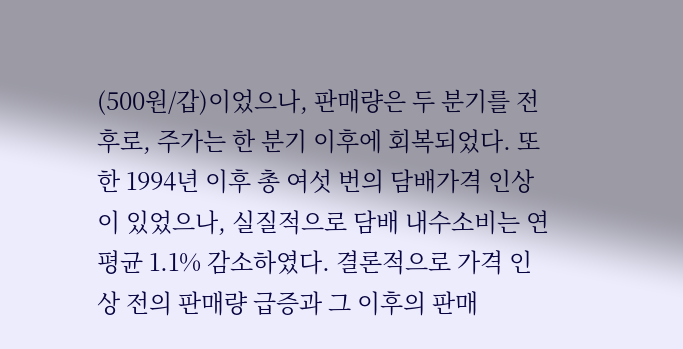(500원/갑)이었으나, 판매량은 두 분기를 전후로, 주가는 한 분기 이후에 회복되었다. 또한 1994년 이후 총 여섯 번의 담배가격 인상이 있었으나, 실질적으로 담배 내수소비는 연평균 1.1% 감소하였다. 결론적으로 가격 인상 전의 판매량 급증과 그 이후의 판매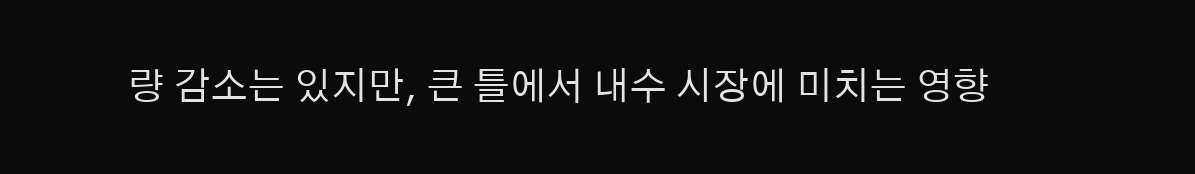량 감소는 있지만, 큰 틀에서 내수 시장에 미치는 영향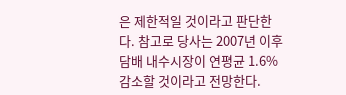은 제한적일 것이라고 판단한다. 참고로 당사는 2007년 이후 담배 내수시장이 연평균 1.6% 감소할 것이라고 전망한다.